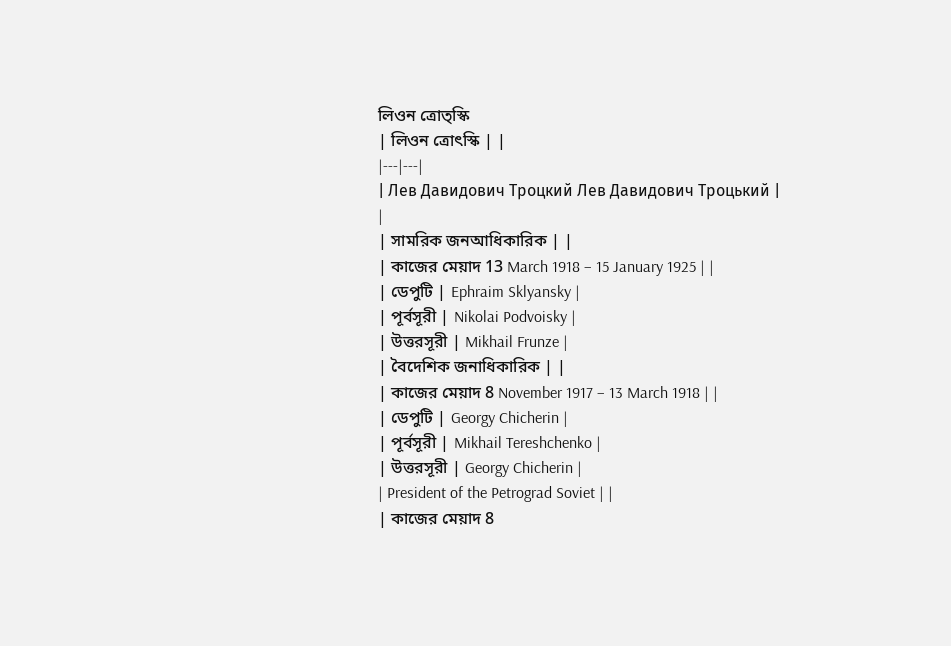লিওন ত্রোত্স্কি
| লিওন ত্রোৎস্কি | |
|---|---|
| Лев Давидович Троцкий Лев Давидович Троцький | |
| সামরিক জনআধিকারিক | |
| কাজের মেয়াদ 13 March 1918 – 15 January 1925 | |
| ডেপুটি | Ephraim Sklyansky |
| পূর্বসূরী | Nikolai Podvoisky |
| উত্তরসূরী | Mikhail Frunze |
| বৈদেশিক জনাধিকারিক | |
| কাজের মেয়াদ 8 November 1917 – 13 March 1918 | |
| ডেপুটি | Georgy Chicherin |
| পূর্বসূরী | Mikhail Tereshchenko |
| উত্তরসূরী | Georgy Chicherin |
| President of the Petrograd Soviet | |
| কাজের মেয়াদ 8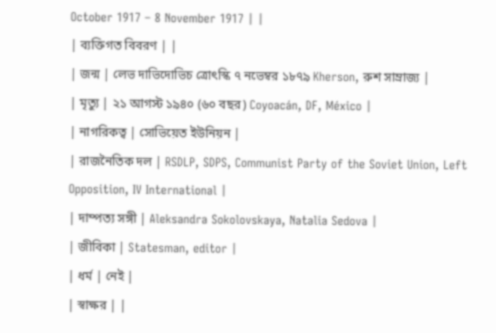October 1917 – 8 November 1917 | |
| ব্যক্তিগত বিবরণ | |
| জন্ম | লেভ দাভিদোভিচ ত্রোৎস্কি ৭ নভেম্বর ১৮৭৯ Kherson, রুশ সাম্রাজ্য |
| মৃত্যু | ২১ আগস্ট ১৯৪০ (৬০ বছর) Coyoacán, DF, México |
| নাগরিকত্ব | সোভিয়েত ইউনিয়ন |
| রাজনৈতিক দল | RSDLP, SDPS, Communist Party of the Soviet Union, Left Opposition, IV International |
| দাম্পত্য সঙ্গী | Aleksandra Sokolovskaya, Natalia Sedova |
| জীবিকা | Statesman, editor |
| ধর্ম | নেই |
| স্বাক্ষর | |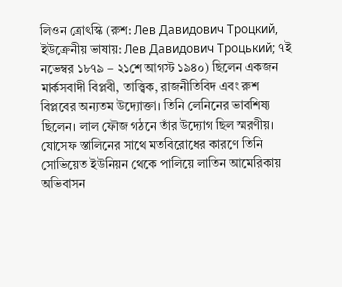লিওন ত্রোৎস্কি (রুশ: Лев Давидович Троцкий, ইউক্রেনীয় ভাষায়: Лев Давидович Троцький; ৭ই নভেম্বর ১৮৭৯ – ২১শে আগস্ট ১৯৪০) ছিলেন একজন মার্কসবাদী বিপ্লবী, তাত্ত্বিক, রাজনীতিবিদ এবং রুশ বিপ্লবের অন্যতম উদ্যোক্তা। তিনি লেনিনের ভাবশিষ্য ছিলেন। লাল ফৌজ গঠনে তাঁর উদ্যোগ ছিল স্মরণীয়। যোসেফ স্তালিনের সাথে মতবিরোধের কারণে তিনি সোভিয়েত ইউনিয়ন থেকে পালিয়ে লাতিন আমেরিকায় অভিবাসন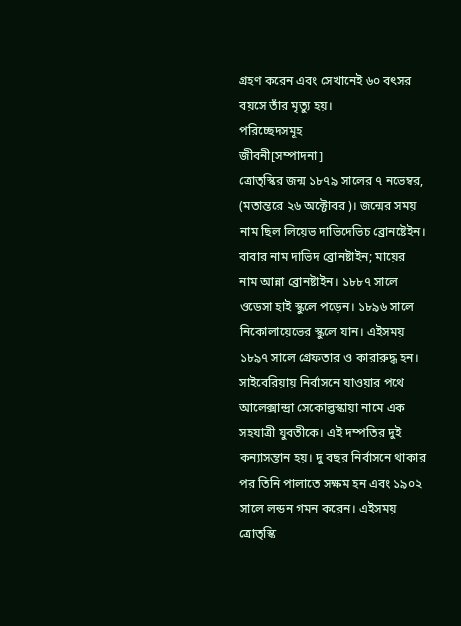গ্রহণ করেন এবং সেখানেই ৬০ বৎসর বয়সে তাঁর মৃত্যু হয়।
পরিচ্ছেদসমূহ
জীবনী[সম্পাদনা]
ত্রোত্স্কির জন্ম ১৮৭৯ সালের ৭ নভেম্বর, (মতান্তরে ২৬ অক্টোবর)। জন্মের সময় নাম ছিল লিয়েভ দাভিদেভিচ ব্রোনষ্টেইন। বাবার নাম দাভিদ ব্রোনষ্টাইন; মায়ের নাম আন্না ব্রোনষ্টাইন। ১৮৮৭ সালে ওডেসা হাই স্কুলে পড়েন। ১৮৯৬ সালে নিকোলায়েভের স্কুলে যান। এইসময় ১৮৯৭ সালে গ্রেফতার ও কারারুদ্ধ হন। সাইবেরিয়ায় নির্বাসনে যাওয়ার পথে আলেক্সান্দ্রা সেকোল্ভস্কায়া নামে এক সহযাত্রী যুবতীকে। এই দম্পতির দুই কন্যাসন্তান হয়। দু বছর নির্বাসনে থাকার পর তিনি পালাতে সক্ষম হন এবং ১৯০২ সালে লন্ডন গমন করেন। এইসময় ত্রোত্স্কি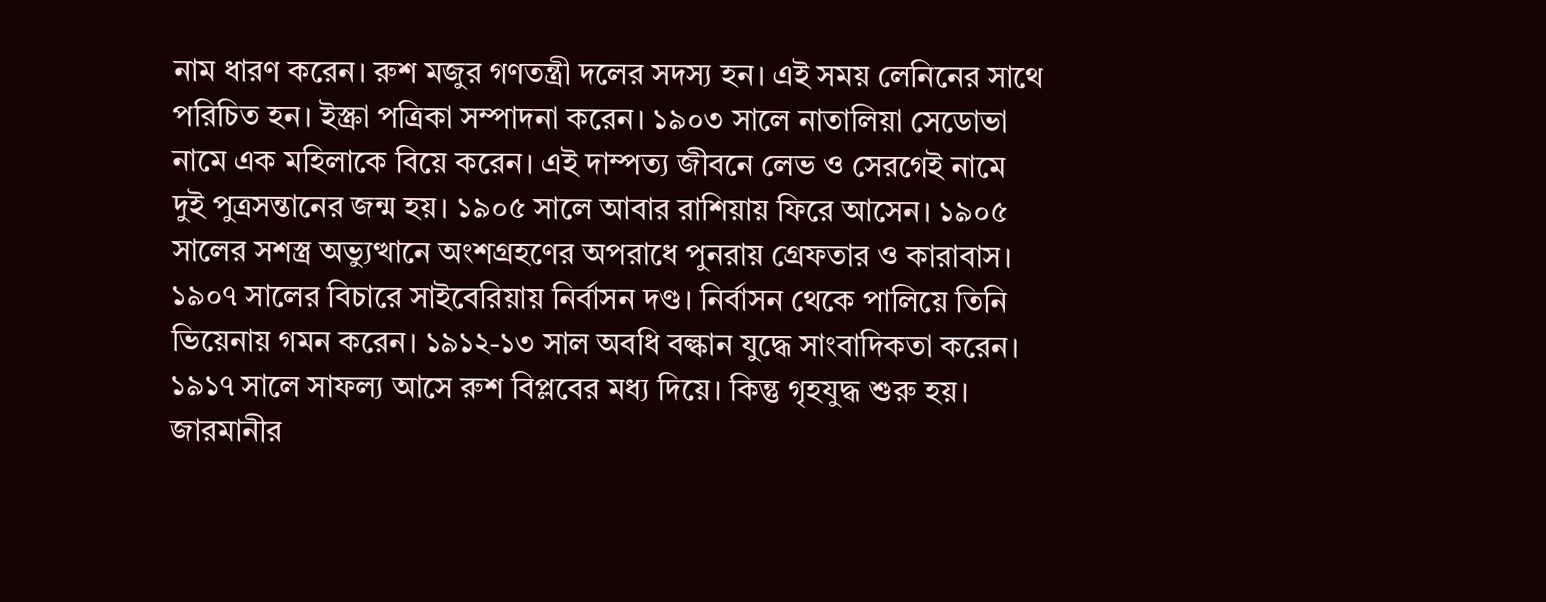নাম ধারণ করেন। রুশ মজুর গণতন্ত্রী দলের সদস্য হন। এই সময় লেনিনের সাথে পরিচিত হন। ইস্ক্রা পত্রিকা সম্পাদনা করেন। ১৯০৩ সালে নাতালিয়া সেডোভা নামে এক মহিলাকে বিয়ে করেন। এই দাম্পত্য জীবনে লেভ ও সেরগেই নামে দুই পুত্রসন্তানের জন্ম হয়। ১৯০৫ সালে আবার রাশিয়ায় ফিরে আসেন। ১৯০৫ সালের সশস্ত্র অভ্যুত্থানে অংশগ্রহণের অপরাধে পুনরায় গ্রেফতার ও কারাবাস। ১৯০৭ সালের বিচারে সাইবেরিয়ায় নির্বাসন দণ্ড। নির্বাসন থেকে পালিয়ে তিনি ভিয়েনায় গমন করেন। ১৯১২-১৩ সাল অবধি বল্কান যুদ্ধে সাংবাদিকতা করেন। ১৯১৭ সালে সাফল্য আসে রুশ বিপ্লবের মধ্য দিয়ে। কিন্তু গৃহযুদ্ধ শুরু হয়। জারমানীর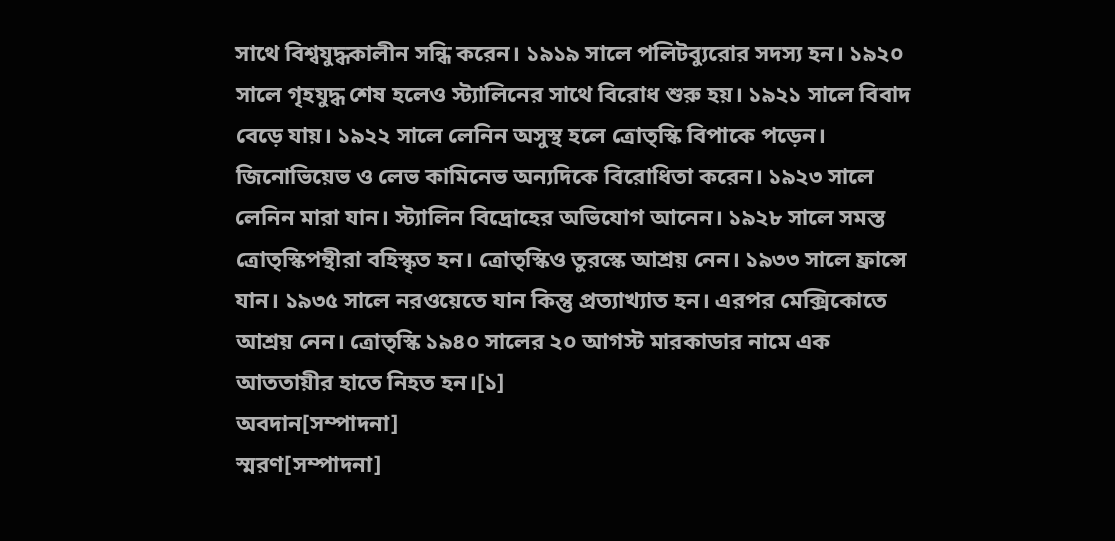সাথে বিশ্বযুদ্ধকালীন সন্ধি করেন। ১৯১৯ সালে পলিটব্যুরোর সদস্য হন। ১৯২০ সালে গৃহযুদ্ধ শেষ হলেও স্ট্যালিনের সাথে বিরোধ শুরু হয়। ১৯২১ সালে বিবাদ বেড়ে যায়। ১৯২২ সালে লেনিন অসুস্থ হলে ত্রোত্স্কি বিপাকে পড়েন। জিনোভিয়েভ ও লেভ কামিনেভ অন্যদিকে বিরোধিতা করেন। ১৯২৩ সালে লেনিন মারা যান। স্ট্যালিন বিদ্রোহের অভিযোগ আনেন। ১৯২৮ সালে সমস্ত ত্রোত্স্কিপন্থীরা বহিস্কৃত হন। ত্রোত্স্কিও তুরস্কে আশ্রয় নেন। ১৯৩৩ সালে ফ্রান্সে যান। ১৯৩৫ সালে নরওয়েতে যান কিন্তু প্রত্যাখ্যাত হন। এরপর মেক্সিকোতে আশ্রয় নেন। ত্রোত্স্কি ১৯৪০ সালের ২০ আগস্ট মারকাডার নামে এক আততায়ীর হাতে নিহত হন।[১]
অবদান[সম্পাদনা]
স্মরণ[সম্পাদনা]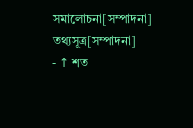সমালোচনা[সম্পাদনা]
তথ্যসূত্র[সম্পাদনা]
- ↑ শত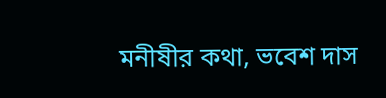মনীষীর কথা, ভবেশ দাস